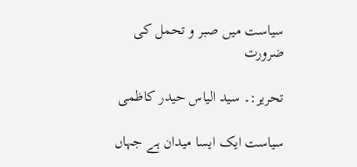سیاست میں صبر و تحمل کی ضرورت

تحریر:۔ سید الیاس حیدر کاظمی

سیاست ایک ایسا میدان ہے جہاں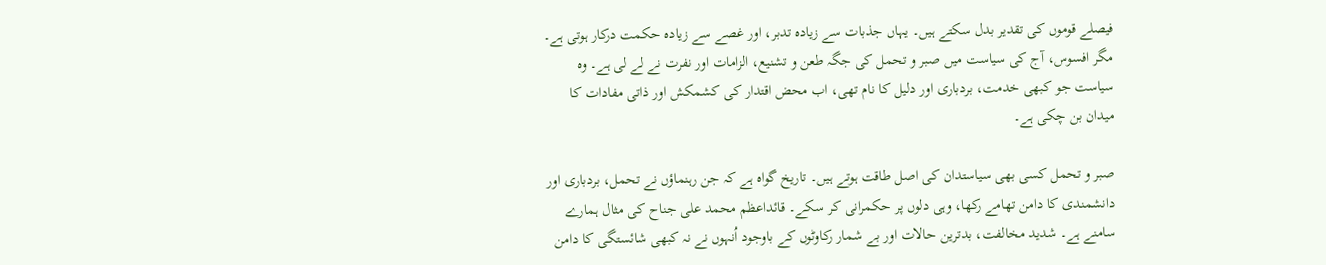فیصلے قوموں کی تقدیر بدل سکتے ہیں۔ یہاں جذبات سے زیادہ تدبر، اور غصے سے زیادہ حکمت درکار ہوتی ہے۔ مگر افسوس، آج کی سیاست میں صبر و تحمل کی جگہ طعن و تشنیع، الزامات اور نفرت نے لے لی ہے۔ وہ سیاست جو کبھی خدمت، بردباری اور دلیل کا نام تھی، اب محض اقتدار کی کشمکش اور ذاتی مفادات کا میدان بن چکی ہے۔

صبر و تحمل کسی بھی سیاستدان کی اصل طاقت ہوتے ہیں۔ تاریخ گواہ ہے کہ جن رہنماؤں نے تحمل، بردباری اور دانشمندی کا دامن تھامے رکھا، وہی دلوں پر حکمرانی کر سکے۔ قائداعظم محمد علی جناح کی مثال ہمارے سامنے ہے۔ شدید مخالفت، بدترین حالات اور بے شمار رکاوٹوں کے باوجود اُنہوں نے نہ کبھی شائستگی کا دامن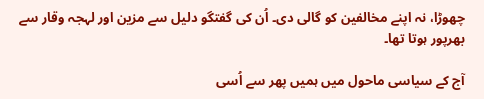چھوڑا، نہ اپنے مخالفین کو گالی دی۔ اُن کی گفتگو دلیل سے مزین اور لہجہ وقار سے بھرپور ہوتا تھا۔

آج کے سیاسی ماحول میں ہمیں پھر سے اُسی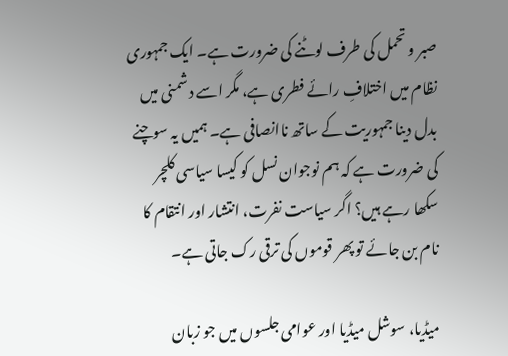صبر و تحمل کی طرف لوٹنے کی ضرورت ہے۔ ایک جمہوری نظام میں اختلافِ رائے فطری ہے، مگر اسے دشمنی میں بدل دینا جمہوریت کے ساتھ ناانصافی ہے۔ ہمیں یہ سوچنے کی ضرورت ہے کہ ہم نوجوان نسل کو کیسا سیاسی کلچر سکھا رہے ہیں؟ اگر سیاست نفرت، انتشار اور انتقام کا نام بن جائے تو پھر قوموں کی ترقی رک جاتی ہے۔

میڈیا، سوشل میڈیا اور عوامی جلسوں میں جو زبان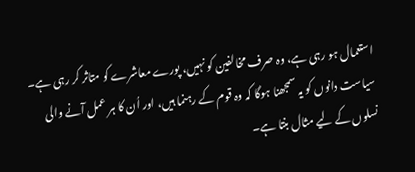استعمال ہو رہی ہے، وہ صرف مخالفین کو نہیں، پورے معاشرے کو متاثر کر رہی ہے۔ سیاست دانوں کو یہ سمجھنا ہوگا کہ وہ قوم کے رہنما ہیں، اور اُن کا ہر عمل آنے والی نسلوں کے لیے مثال بنتا ہے۔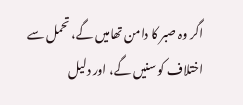اگر وہ صبر کا دامن تھامیں گے، تحمل سے اختلاف کو سنیں گے، اور دلیل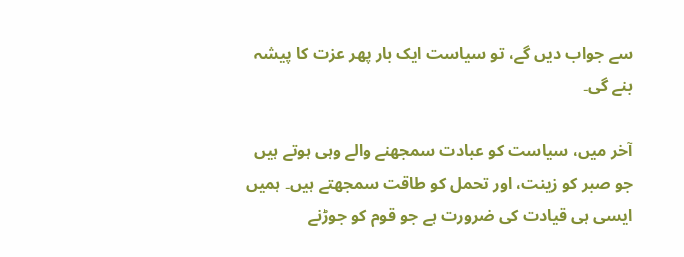سے جواب دیں گے، تو سیاست ایک بار پھر عزت کا پیشہ بنے گی۔

آخر میں، سیاست کو عبادت سمجھنے والے وہی ہوتے ہیں جو صبر کو زینت، اور تحمل کو طاقت سمجھتے ہیں۔ ہمیں ایسی ہی قیادت کی ضرورت ہے جو قوم کو جوڑنے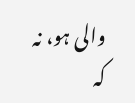والی ہو، نہ کہ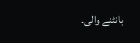بانٹنے والی۔